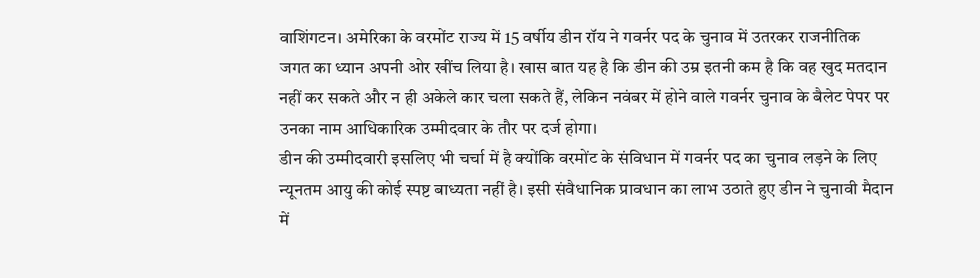वाशिंगटन। अमेरिका के वरमोंट राज्य में 15 वर्षीय डीन रॉय ने गवर्नर पद के चुनाव में उतरकर राजनीतिक जगत का ध्यान अपनी ओर खींच लिया है। खास बात यह है कि डीन की उम्र इतनी कम है कि वह खुद मतदान नहीं कर सकते और न ही अकेले कार चला सकते हैं, लेकिन नवंबर में होने वाले गवर्नर चुनाव के बैलेट पेपर पर उनका नाम आधिकारिक उम्मीदवार के तौर पर दर्ज होगा।
डीन की उम्मीदवारी इसलिए भी चर्चा में है क्योंकि वरमोंट के संविधान में गवर्नर पद का चुनाव लड़ने के लिए न्यूनतम आयु की कोई स्पष्ट बाध्यता नहीं है। इसी संवैधानिक प्रावधान का लाभ उठाते हुए डीन ने चुनावी मैदान में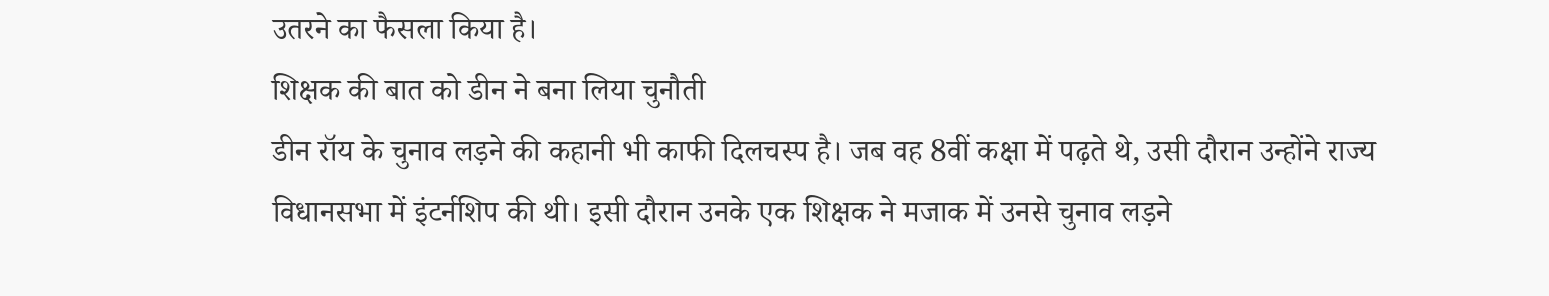उतरने का फैसला किया है।
शिक्षक की बात को डीन ने बना लिया चुनौती
डीन रॉय के चुनाव लड़ने की कहानी भी काफी दिलचस्प है। जब वह 8वीं कक्षा में पढ़ते थे, उसी दौरान उन्होंने राज्य विधानसभा में इंटर्नशिप की थी। इसी दौरान उनके एक शिक्षक ने मजाक में उनसे चुनाव लड़ने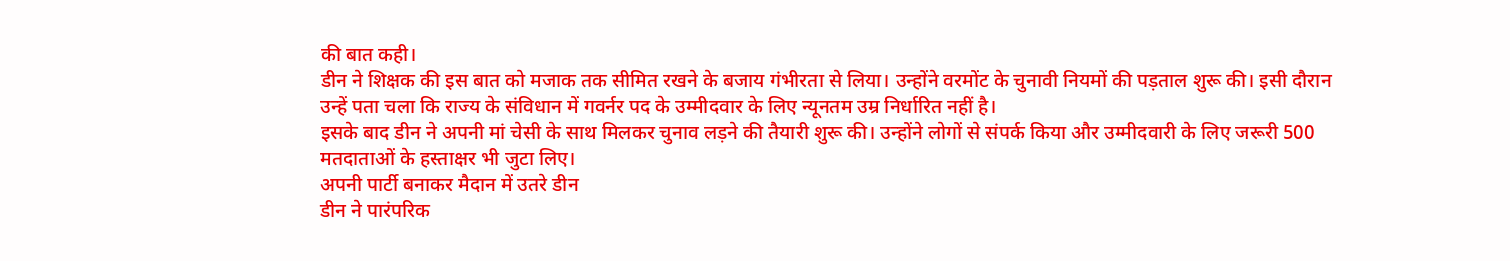की बात कही।
डीन ने शिक्षक की इस बात को मजाक तक सीमित रखने के बजाय गंभीरता से लिया। उन्होंने वरमोंट के चुनावी नियमों की पड़ताल शुरू की। इसी दौरान उन्हें पता चला कि राज्य के संविधान में गवर्नर पद के उम्मीदवार के लिए न्यूनतम उम्र निर्धारित नहीं है।
इसके बाद डीन ने अपनी मां चेसी के साथ मिलकर चुनाव लड़ने की तैयारी शुरू की। उन्होंने लोगों से संपर्क किया और उम्मीदवारी के लिए जरूरी 500 मतदाताओं के हस्ताक्षर भी जुटा लिए।
अपनी पार्टी बनाकर मैदान में उतरे डीन
डीन ने पारंपरिक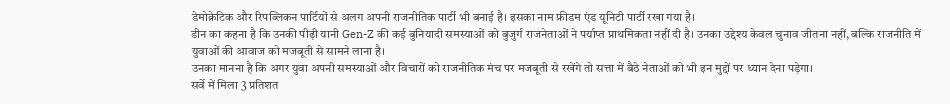डेमोक्रेटिक और रिपब्लिकन पार्टियों से अलग अपनी राजनीतिक पार्टी भी बनाई है। इसका नाम फ्रीडम एंड यूनिटी पार्टी रखा गया है।
डीन का कहना है कि उनकी पीढ़ी यानी Gen-Z की कई बुनियादी समस्याओं को बुजुर्ग राजनेताओं ने पर्याप्त प्राथमिकता नहीं दी है। उनका उद्देश्य केवल चुनाव जीतना नहीं, बल्कि राजनीति में युवाओं की आवाज को मजबूती से सामने लाना है।
उनका मानना है कि अगर युवा अपनी समस्याओं और विचारों को राजनीतिक मंच पर मजबूती से रखेंगे तो सत्ता में बैठे नेताओं को भी इन मुद्दों पर ध्यान देना पड़ेगा।
सर्वे में मिला 3 प्रतिशत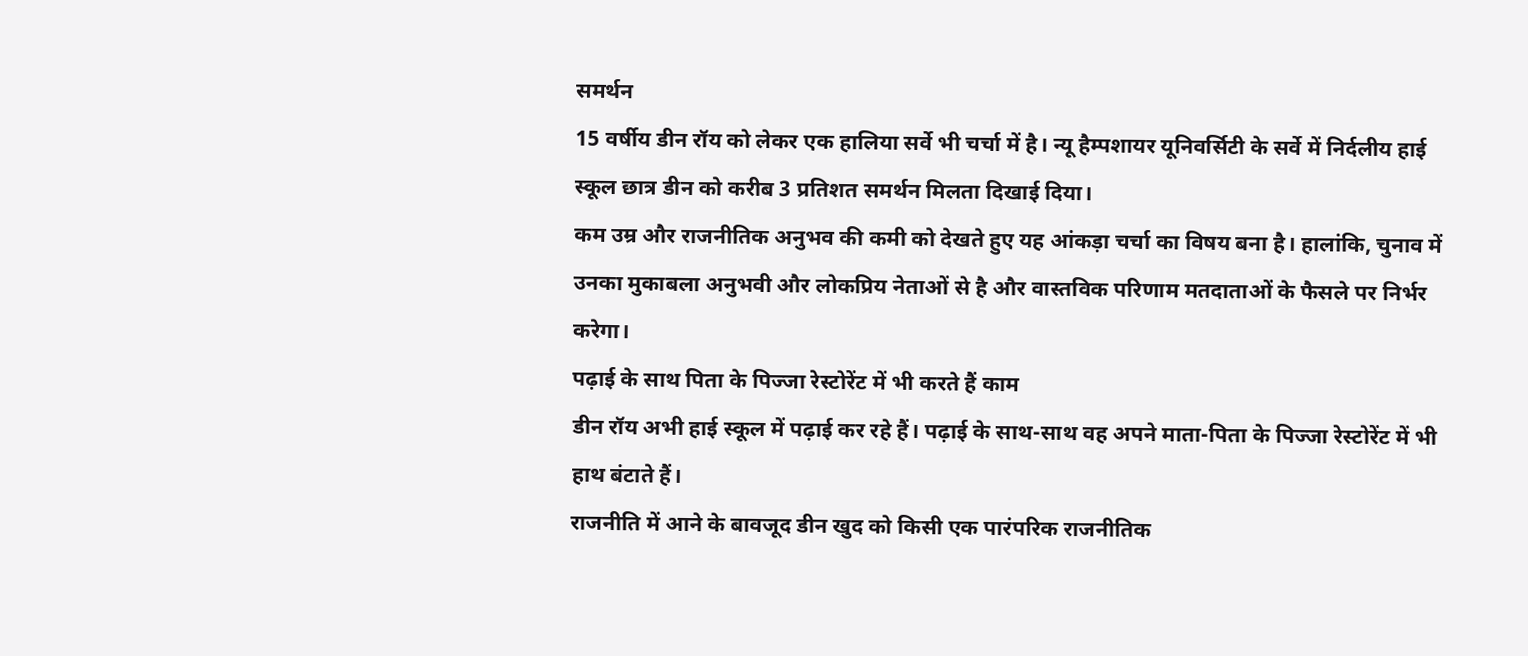समर्थन
15 वर्षीय डीन रॉय को लेकर एक हालिया सर्वे भी चर्चा में है। न्यू हैम्पशायर यूनिवर्सिटी के सर्वे में निर्दलीय हाई स्कूल छात्र डीन को करीब 3 प्रतिशत समर्थन मिलता दिखाई दिया।
कम उम्र और राजनीतिक अनुभव की कमी को देखते हुए यह आंकड़ा चर्चा का विषय बना है। हालांकि, चुनाव में उनका मुकाबला अनुभवी और लोकप्रिय नेताओं से है और वास्तविक परिणाम मतदाताओं के फैसले पर निर्भर करेगा।
पढ़ाई के साथ पिता के पिज्जा रेस्टोरेंट में भी करते हैं काम
डीन रॉय अभी हाई स्कूल में पढ़ाई कर रहे हैं। पढ़ाई के साथ-साथ वह अपने माता-पिता के पिज्जा रेस्टोरेंट में भी हाथ बंटाते हैं।
राजनीति में आने के बावजूद डीन खुद को किसी एक पारंपरिक राजनीतिक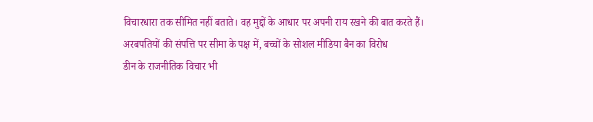विचारधारा तक सीमित नहीं बताते। वह मुद्दों के आधार पर अपनी राय रखने की बात करते हैं।
अरबपतियों की संपत्ति पर सीमा के पक्ष में, बच्चों के सोशल मीडिया बैन का विरोध
डीन के राजनीतिक विचार भी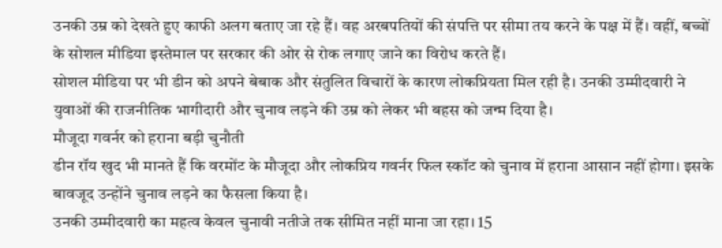उनकी उम्र को देखते हुए काफी अलग बताए जा रहे हैं। वह अरबपतियों की संपत्ति पर सीमा तय करने के पक्ष में हैं। वहीं, बच्चों के सोशल मीडिया इस्तेमाल पर सरकार की ओर से रोक लगाए जाने का विरोध करते हैं।
सोशल मीडिया पर भी डीन को अपने बेबाक और संतुलित विचारों के कारण लोकप्रियता मिल रही है। उनकी उम्मीदवारी ने युवाओं की राजनीतिक भागीदारी और चुनाव लड़ने की उम्र को लेकर भी बहस को जन्म दिया है।
मौजूदा गवर्नर को हराना बड़ी चुनौती
डीन रॉय खुद भी मानते हैं कि वरमोंट के मौजूदा और लोकप्रिय गवर्नर फिल स्कॉट को चुनाव में हराना आसान नहीं होगा। इसके बावजूद उन्होंने चुनाव लड़ने का फैसला किया है।
उनकी उम्मीदवारी का महत्व केवल चुनावी नतीजे तक सीमित नहीं माना जा रहा। 15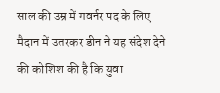साल की उम्र में गवर्नर पद के लिए मैदान में उतरकर डीन ने यह संदेश देने की कोशिश की है कि युवा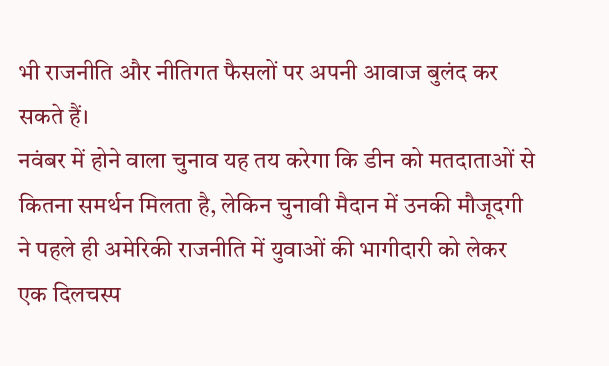भी राजनीति और नीतिगत फैसलों पर अपनी आवाज बुलंद कर सकते हैं।
नवंबर में होने वाला चुनाव यह तय करेगा कि डीन को मतदाताओं से कितना समर्थन मिलता है, लेकिन चुनावी मैदान में उनकी मौजूदगी ने पहले ही अमेरिकी राजनीति में युवाओं की भागीदारी को लेकर एक दिलचस्प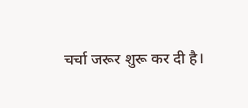चर्चा जरूर शुरू कर दी है।